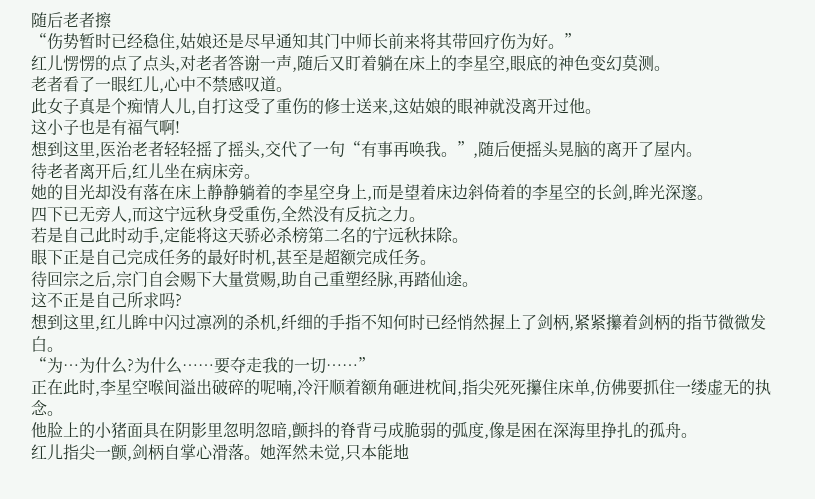随后老者擦
“伤势暂时已经稳住,姑娘还是尽早通知其门中师长前来将其带回疗伤为好。”
红儿愣愣的点了点头,对老者答谢一声,随后又盯着躺在床上的李星空,眼底的神色变幻莫测。
老者看了一眼红儿,心中不禁感叹道。
此女子真是个痴情人儿,自打这受了重伤的修士送来,这姑娘的眼神就没离开过他。
这小子也是有福气啊!
想到这里,医治老者轻轻摇了摇头,交代了一句“有事再唤我。”,随后便摇头晃脑的离开了屋内。
待老者离开后,红儿坐在病床旁。
她的目光却没有落在床上静静躺着的李星空身上,而是望着床边斜倚着的李星空的长剑,眸光深邃。
四下已无旁人,而这宁远秋身受重伤,全然没有反抗之力。
若是自己此时动手,定能将这天骄必杀榜第二名的宁远秋抹除。
眼下正是自己完成任务的最好时机,甚至是超额完成任务。
待回宗之后,宗门自会赐下大量赏赐,助自己重塑经脉,再踏仙途。
这不正是自己所求吗?
想到这里,红儿眸中闪过凛冽的杀机,纤细的手指不知何时已经悄然握上了剑柄,紧紧攥着剑柄的指节微微发白。
“为…为什么?为什么……要夺走我的一切……”
正在此时,李星空喉间溢出破碎的呢喃,冷汗顺着额角砸进枕间,指尖死死攥住床单,仿佛要抓住一缕虚无的执念。
他脸上的小猪面具在阴影里忽明忽暗,颤抖的脊背弓成脆弱的弧度,像是困在深海里挣扎的孤舟。
红儿指尖一颤,剑柄自掌心滑落。她浑然未觉,只本能地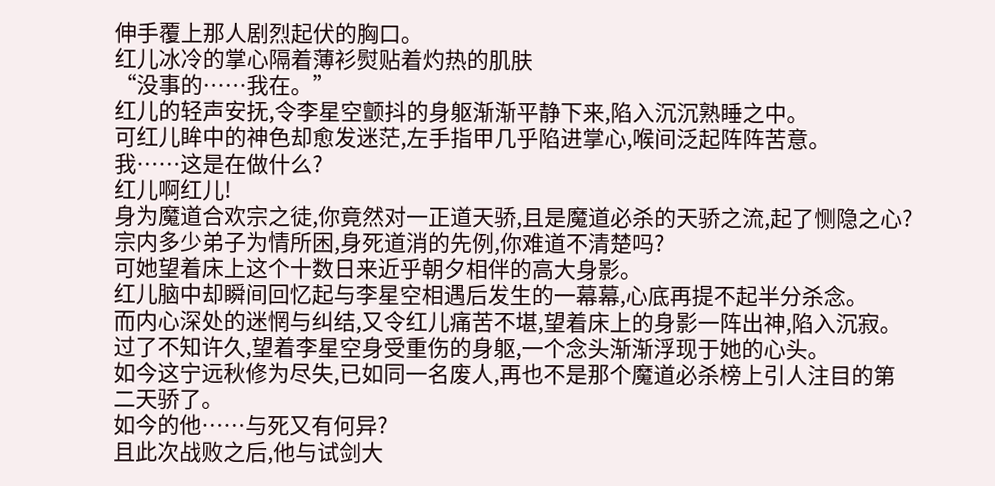伸手覆上那人剧烈起伏的胸口。
红儿冰冷的掌心隔着薄衫熨贴着灼热的肌肤
“没事的……我在。”
红儿的轻声安抚,令李星空颤抖的身躯渐渐平静下来,陷入沉沉熟睡之中。
可红儿眸中的神色却愈发迷茫,左手指甲几乎陷进掌心,喉间泛起阵阵苦意。
我……这是在做什么?
红儿啊红儿!
身为魔道合欢宗之徒,你竟然对一正道天骄,且是魔道必杀的天骄之流,起了恻隐之心?
宗内多少弟子为情所困,身死道消的先例,你难道不清楚吗?
可她望着床上这个十数日来近乎朝夕相伴的高大身影。
红儿脑中却瞬间回忆起与李星空相遇后发生的一幕幕,心底再提不起半分杀念。
而内心深处的迷惘与纠结,又令红儿痛苦不堪,望着床上的身影一阵出神,陷入沉寂。
过了不知许久,望着李星空身受重伤的身躯,一个念头渐渐浮现于她的心头。
如今这宁远秋修为尽失,已如同一名废人,再也不是那个魔道必杀榜上引人注目的第二天骄了。
如今的他……与死又有何异?
且此次战败之后,他与试剑大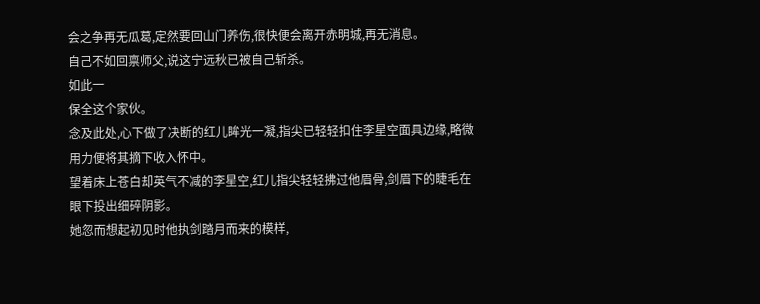会之争再无瓜葛,定然要回山门养伤,很快便会离开赤明城,再无消息。
自己不如回禀师父,说这宁远秋已被自己斩杀。
如此一
保全这个家伙。
念及此处,心下做了决断的红儿眸光一凝,指尖已轻轻扣住李星空面具边缘,略微用力便将其摘下收入怀中。
望着床上苍白却英气不减的李星空,红儿指尖轻轻拂过他眉骨,剑眉下的睫毛在眼下投出细碎阴影。
她忽而想起初见时他执剑踏月而来的模样,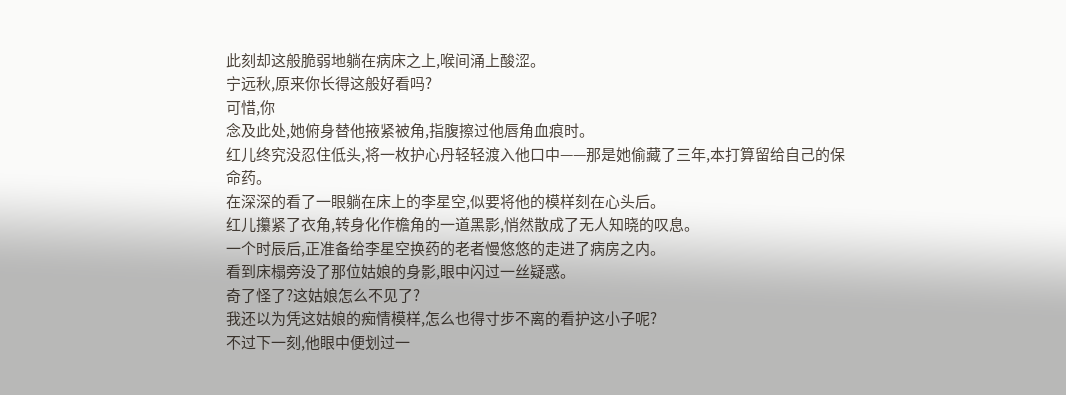此刻却这般脆弱地躺在病床之上,喉间涌上酸涩。
宁远秋,原来你长得这般好看吗?
可惜,你
念及此处,她俯身替他掖紧被角,指腹擦过他唇角血痕时。
红儿终究没忍住低头,将一枚护心丹轻轻渡入他口中——那是她偷藏了三年,本打算留给自己的保命药。
在深深的看了一眼躺在床上的李星空,似要将他的模样刻在心头后。
红儿攥紧了衣角,转身化作檐角的一道黑影,悄然散成了无人知晓的叹息。
一个时辰后,正准备给李星空换药的老者慢悠悠的走进了病房之内。
看到床榻旁没了那位姑娘的身影,眼中闪过一丝疑惑。
奇了怪了?这姑娘怎么不见了?
我还以为凭这姑娘的痴情模样,怎么也得寸步不离的看护这小子呢?
不过下一刻,他眼中便划过一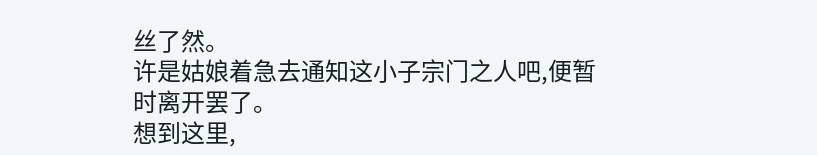丝了然。
许是姑娘着急去通知这小子宗门之人吧,便暂时离开罢了。
想到这里,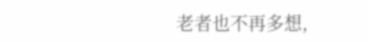老者也不再多想,